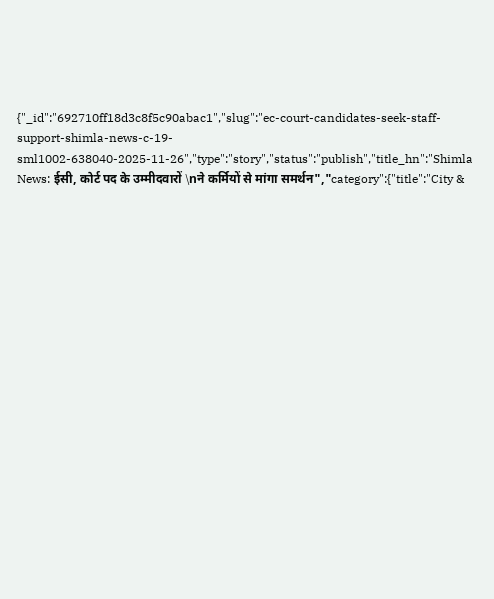{"_id":"692710ff18d3c8f5c90abac1","slug":"ec-court-candidates-seek-staff-support-shimla-news-c-19-sml1002-638040-2025-11-26","type":"story","status":"publish","title_hn":"Shimla News: ईसी, कोर्ट पद के उम्मीदवारों \nने कर्मियों से मांगा समर्थन","category":{"title":"City &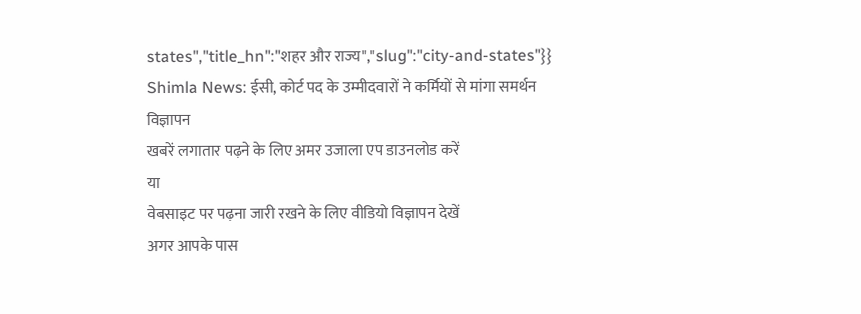states","title_hn":"शहर और राज्य","slug":"city-and-states"}}
Shimla News: ईसी, कोर्ट पद के उम्मीदवारों ने कर्मियों से मांगा समर्थन
विज्ञापन
खबरें लगातार पढ़ने के लिए अमर उजाला एप डाउनलोड करें
या
वेबसाइट पर पढ़ना जारी रखने के लिए वीडियो विज्ञापन देखें
अगर आपके पास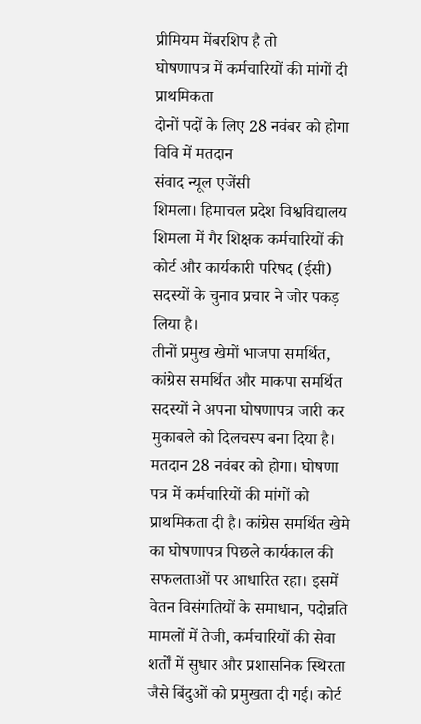प्रीमियम मेंबरशिप है तो
घोषणापत्र में कर्मचारियों की मांगों दी प्राथमिकता
दोनों पदों के लिए 28 नवंबर को होगा विवि में मतदान
संवाद न्यूल एजेंसी
शिमला। हिमाचल प्रदेश विश्वविद्यालय शिमला में गैर शिक्षक कर्मचारियों की कोर्ट और कार्यकारी परिषद (ईसी) सदस्यों के चुनाव प्रचार ने जोर पकड़ लिया है।
तीनों प्रमुख खेमों भाजपा समर्थित, कांग्रेस समर्थित और माकपा समर्थित सदस्यों ने अपना घोषणापत्र जारी कर मुकाबले को दिलचस्प बना दिया है। मतदान 28 नवंबर को होगा। घोषणा पत्र में कर्मचारियों की मांगों को प्राथमिकता दी है। कांग्रेस समर्थित खेमे का घोषणापत्र पिछले कार्यकाल की सफलताओं पर आधारित रहा। इसमें वेतन विसंगतियों के समाधान, पदोन्नति मामलों में तेजी, कर्मचारियों की सेवा शर्तों में सुधार और प्रशासनिक स्थिरता जैसे बिंदुओं को प्रमुखता दी गई। कोर्ट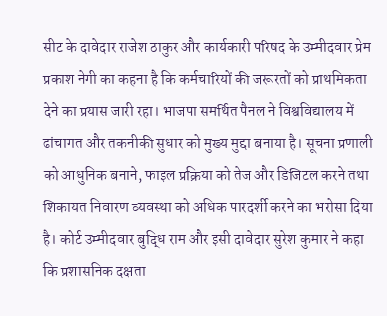सीट के दावेदार राजेश ठाकुर और कार्यकारी परिषद के उम्मीदवार प्रेम प्रकाश नेगी का कहना है कि कर्मचारियों की जरूरतों को प्राथमिकता देने का प्रयास जारी रहा। भाजपा समर्थित पैनल ने विश्वविद्यालय में ढांचागत और तकनीकी सुधार को मुख्य मुद्दा बनाया है। सूचना प्रणाली को आधुनिक बनाने, फाइल प्रक्रिया को तेज और डिजिटल करने तथा शिकायत निवारण व्यवस्था को अधिक पारदर्शी करने का भरोसा दिया है। कोर्ट उम्मीदवार बुद्धि राम और इसी दावेदार सुरेश कुमार ने कहा कि प्रशासनिक दक्षता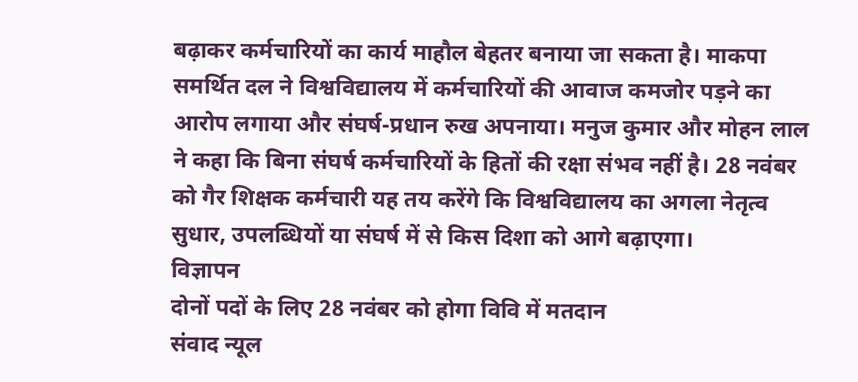बढ़ाकर कर्मचारियों का कार्य माहौल बेहतर बनाया जा सकता है। माकपा समर्थित दल ने विश्वविद्यालय में कर्मचारियों की आवाज कमजोर पड़ने का आरोप लगाया और संघर्ष-प्रधान रुख अपनाया। मनुज कुमार और मोहन लाल ने कहा कि बिना संघर्ष कर्मचारियों के हितों की रक्षा संभव नहीं है। 28 नवंबर को गैर शिक्षक कर्मचारी यह तय करेंगे कि विश्वविद्यालय का अगला नेतृत्व सुधार, उपलब्धियों या संघर्ष में से किस दिशा को आगे बढ़ाएगा।
विज्ञापन
दोनों पदों के लिए 28 नवंबर को होगा विवि में मतदान
संवाद न्यूल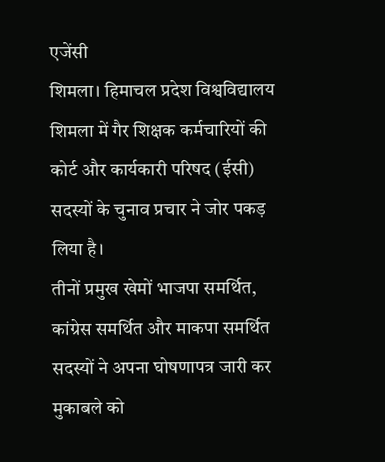एजेंसी
शिमला। हिमाचल प्रदेश विश्वविद्यालय शिमला में गैर शिक्षक कर्मचारियों की कोर्ट और कार्यकारी परिषद (ईसी) सदस्यों के चुनाव प्रचार ने जोर पकड़ लिया है।
तीनों प्रमुख खेमों भाजपा समर्थित, कांग्रेस समर्थित और माकपा समर्थित सदस्यों ने अपना घोषणापत्र जारी कर मुकाबले को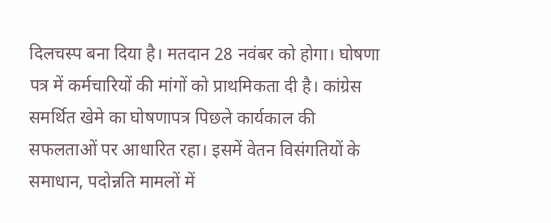दिलचस्प बना दिया है। मतदान 28 नवंबर को होगा। घोषणा पत्र में कर्मचारियों की मांगों को प्राथमिकता दी है। कांग्रेस समर्थित खेमे का घोषणापत्र पिछले कार्यकाल की सफलताओं पर आधारित रहा। इसमें वेतन विसंगतियों के समाधान, पदोन्नति मामलों में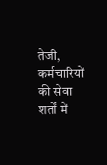तेजी, कर्मचारियों की सेवा शर्तों में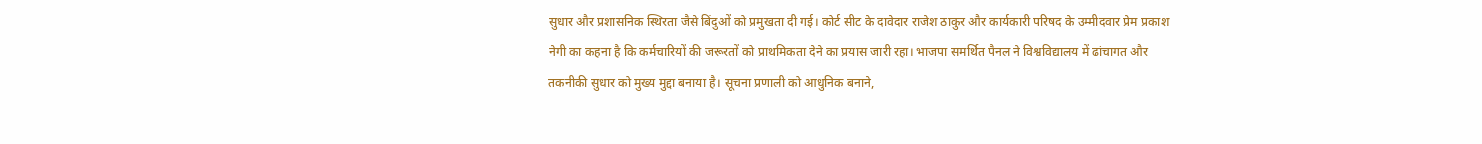सुधार और प्रशासनिक स्थिरता जैसे बिंदुओं को प्रमुखता दी गई। कोर्ट सीट के दावेदार राजेश ठाकुर और कार्यकारी परिषद के उम्मीदवार प्रेम प्रकाश नेगी का कहना है कि कर्मचारियों की जरूरतों को प्राथमिकता देने का प्रयास जारी रहा। भाजपा समर्थित पैनल ने विश्वविद्यालय में ढांचागत और तकनीकी सुधार को मुख्य मुद्दा बनाया है। सूचना प्रणाली को आधुनिक बनाने,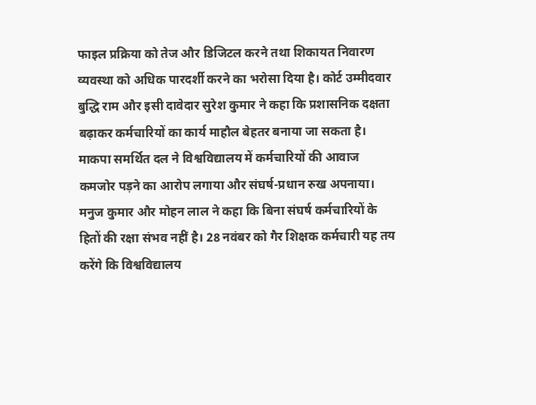फाइल प्रक्रिया को तेज और डिजिटल करने तथा शिकायत निवारण व्यवस्था को अधिक पारदर्शी करने का भरोसा दिया है। कोर्ट उम्मीदवार बुद्धि राम और इसी दावेदार सुरेश कुमार ने कहा कि प्रशासनिक दक्षता बढ़ाकर कर्मचारियों का कार्य माहौल बेहतर बनाया जा सकता है। माकपा समर्थित दल ने विश्वविद्यालय में कर्मचारियों की आवाज कमजोर पड़ने का आरोप लगाया और संघर्ष-प्रधान रुख अपनाया। मनुज कुमार और मोहन लाल ने कहा कि बिना संघर्ष कर्मचारियों के हितों की रक्षा संभव नहीं है। 28 नवंबर को गैर शिक्षक कर्मचारी यह तय करेंगे कि विश्वविद्यालय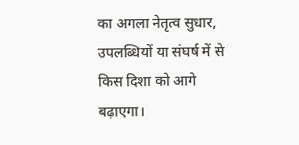का अगला नेतृत्व सुधार, उपलब्धियों या संघर्ष में से किस दिशा को आगे बढ़ाएगा।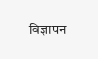विज्ञापन